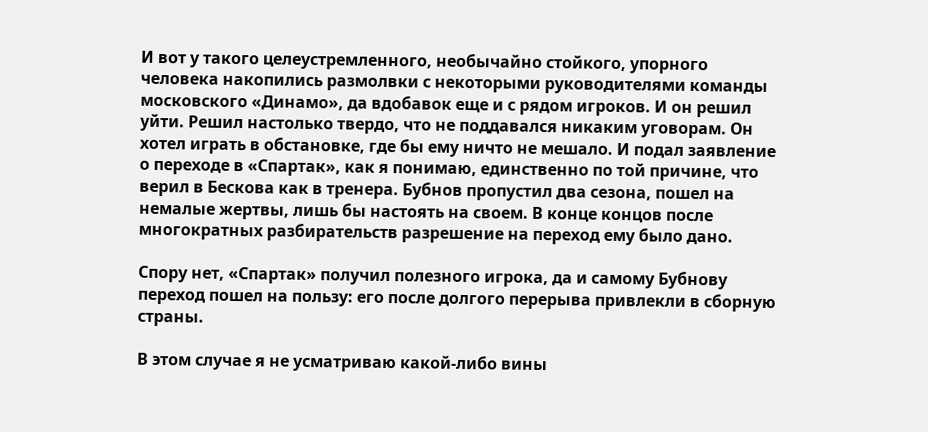И вот у такого целеустремленного, необычайно стойкого, упорного человека накопились размолвки с некоторыми руководителями команды московского «Динамо», да вдобавок еще и с рядом игроков. И он решил уйти. Решил настолько твердо, что не поддавался никаким уговорам. Он хотел играть в обстановке, где бы ему ничто не мешало. И подал заявление о переходе в «Спартак», как я понимаю, единственно по той причине, что верил в Бескова как в тренера. Бубнов пропустил два сезона, пошел на немалые жертвы, лишь бы настоять на своем. В конце концов после многократных разбирательств разрешение на переход ему было дано.

Спору нет, «Спартак» получил полезного игрока, да и самому Бубнову переход пошел на пользу: его после долгого перерыва привлекли в сборную страны.

В этом случае я не усматриваю какой-либо вины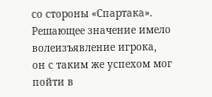со стороны «Спартака». Решающее значение имело волеизъявление игрока, он с таким же успехом мог пойти в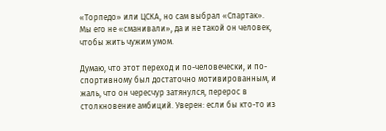«Торпедо» или ЦСКА, но сам выбрал «Спартак». Мы его не «сманивали», да и не такой он человек, чтобы жить чужим умом.

Думаю, что этот переход и по-человечески, и по-спортивному был достаточно мотивированным, и жаль, что он чересчур затянулся, перерос в столкновение амбиций. Уверен: если бы кто-то из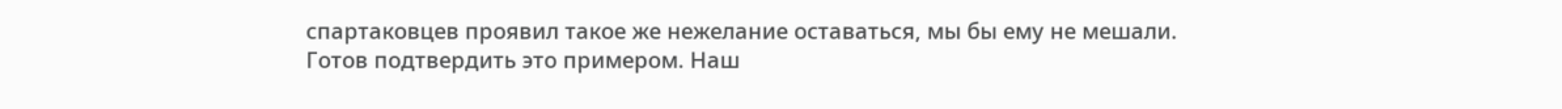спартаковцев проявил такое же нежелание оставаться, мы бы ему не мешали. Готов подтвердить это примером. Наш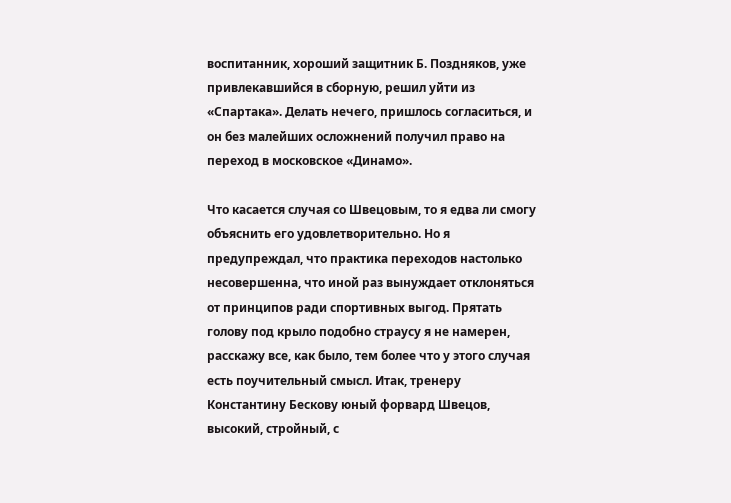воспитанник, хороший защитник Б. Поздняков, уже привлекавшийся в сборную, решил уйти из «Спартака». Делать нечего, пришлось согласиться, и он без малейших осложнений получил право на переход в московское «Динамо».

Что касается случая со Швецовым, то я едва ли смогу объяснить его удовлетворительно. Но я предупреждал, что практика переходов настолько несовершенна, что иной раз вынуждает отклоняться от принципов ради спортивных выгод. Прятать голову под крыло подобно страусу я не намерен, расскажу все, как было, тем более что у этого случая есть поучительный смысл. Итак, тренеру Константину Бескову юный форвард Швецов, высокий, стройный, с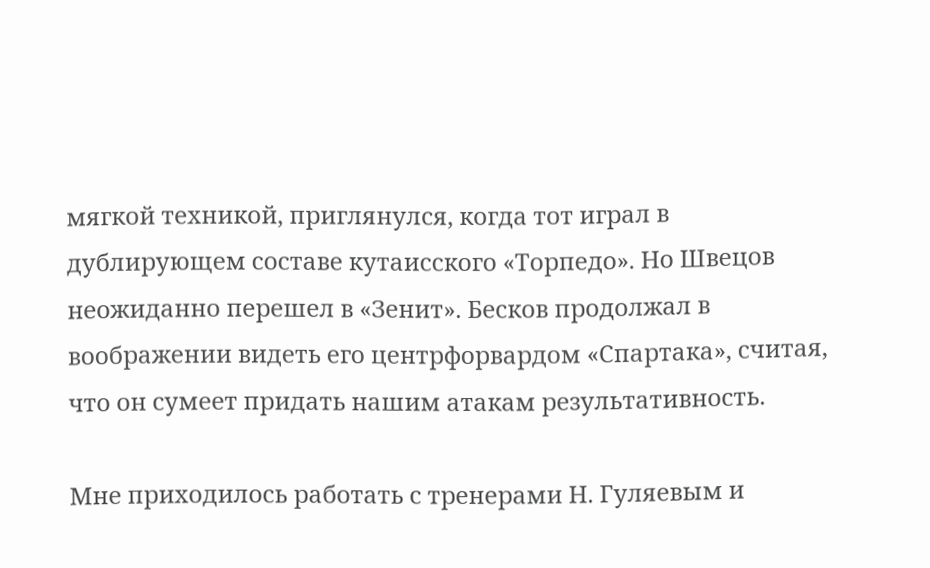мягкой техникой, приглянулся, когда тот играл в дублирующем составе кутаисского «Торпедо». Но Швецов неожиданно перешел в «Зенит». Бесков продолжал в воображении видеть его центрфорвардом «Спартака», считая, что он сумеет придать нашим атакам результативность.

Мне приходилось работать с тренерами Н. Гуляевым и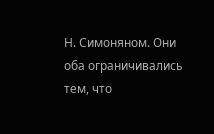Н. Симоняном. Они оба ограничивались тем, что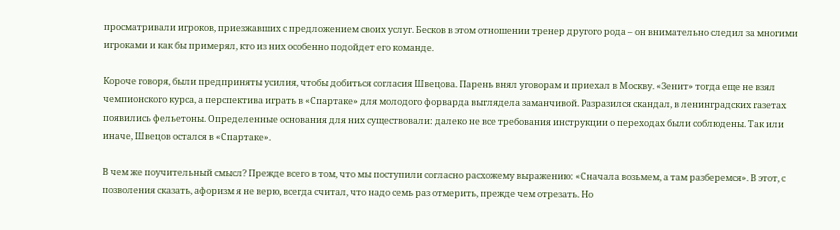просматривали игроков, приезжавших с предложением своих услуг. Бесков в этом отношении тренер другого рода – он внимательно следил за многими игроками и как бы примерял, кто из них особенно подойдет его команде.

Короче говоря, были предприняты усилия, чтобы добиться согласия Швецова. Парень внял уговорам и приехал в Москву. «Зенит» тогда еще не взял чемпионского курса, а перспектива играть в «Спартаке» для молодого форварда выглядела заманчивой. Разразился скандал, в ленинградских газетах появились фельетоны. Определенные основания для них существовали: далеко не все требования инструкции о переходах были соблюдены. Так или иначе, Швецов остался в «Спартаке».

В чем же поучительный смысл? Прежде всего в том, что мы поступили согласно расхожему выражению: «Сначала возьмем, а там разберемся». В этот, с позволения сказать, афоризм я не верю, всегда считал, что надо семь раз отмерить, прежде чем отрезать. Но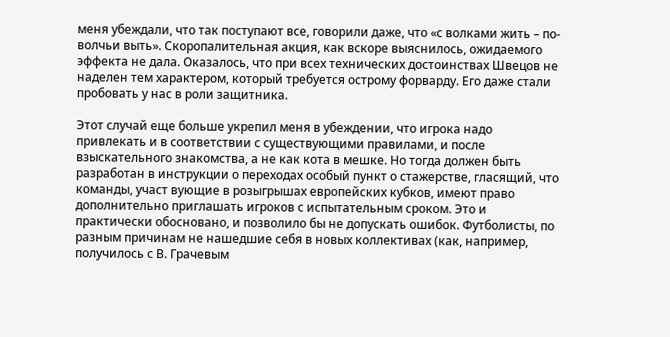меня убеждали, что так поступают все, говорили даже, что «с волками жить – по-волчьи выть». Скоропалительная акция, как вскоре выяснилось, ожидаемого эффекта не дала. Оказалось, что при всех технических достоинствах Швецов не наделен тем характером, который требуется острому форварду. Его даже стали пробовать у нас в роли защитника.

Этот случай еще больше укрепил меня в убеждении, что игрока надо привлекать и в соответствии с существующими правилами, и после взыскательного знакомства, а не как кота в мешке. Но тогда должен быть разработан в инструкции о переходах особый пункт о стажерстве, гласящий, что команды, участ вующие в розыгрышах европейских кубков, имеют право дополнительно приглашать игроков с испытательным сроком. Это и практически обосновано, и позволило бы не допускать ошибок. Футболисты, по разным причинам не нашедшие себя в новых коллективах (как, например, получилось с В. Грачевым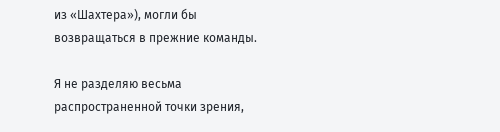из «Шахтера»), могли бы возвращаться в прежние команды.

Я не разделяю весьма распространенной точки зрения,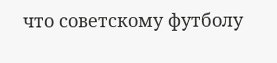что советскому футболу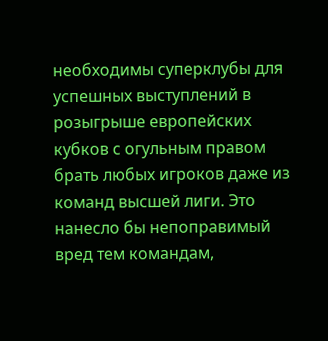необходимы суперклубы для успешных выступлений в розыгрыше европейских кубков с огульным правом брать любых игроков даже из команд высшей лиги. Это нанесло бы непоправимый вред тем командам,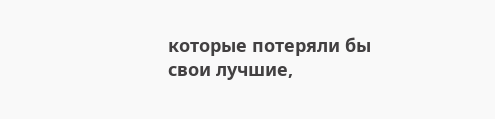которые потеряли бы свои лучшие,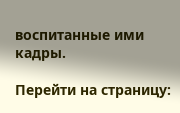воспитанные ими кадры.

Перейти на страницу: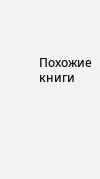Похожие книги